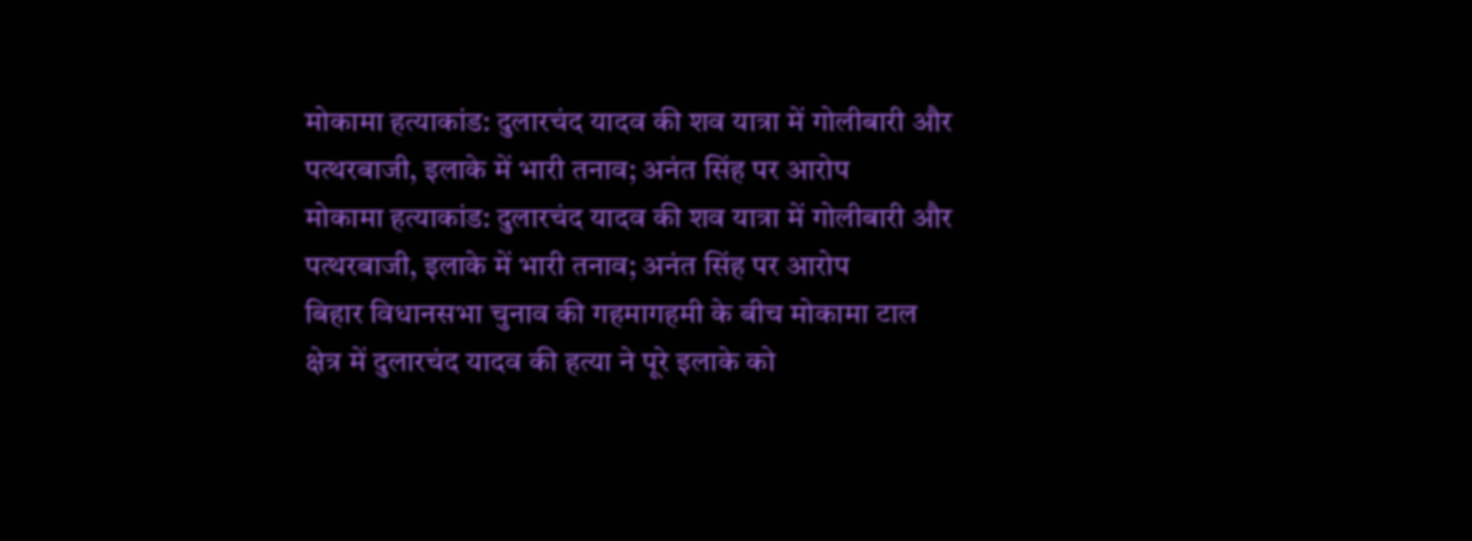मोकामा हत्याकांड: दुलारचंद यादव की शव यात्रा में गोलीबारी और पत्थरबाजी, इलाके में भारी तनाव; अनंत सिंह पर आरोप
मोकामा हत्याकांड: दुलारचंद यादव की शव यात्रा में गोलीबारी और पत्थरबाजी, इलाके में भारी तनाव; अनंत सिंह पर आरोप
बिहार विधानसभा चुनाव की गहमागहमी के बीच मोकामा टाल क्षेत्र में दुलारचंद यादव की हत्या ने पूरे इलाके को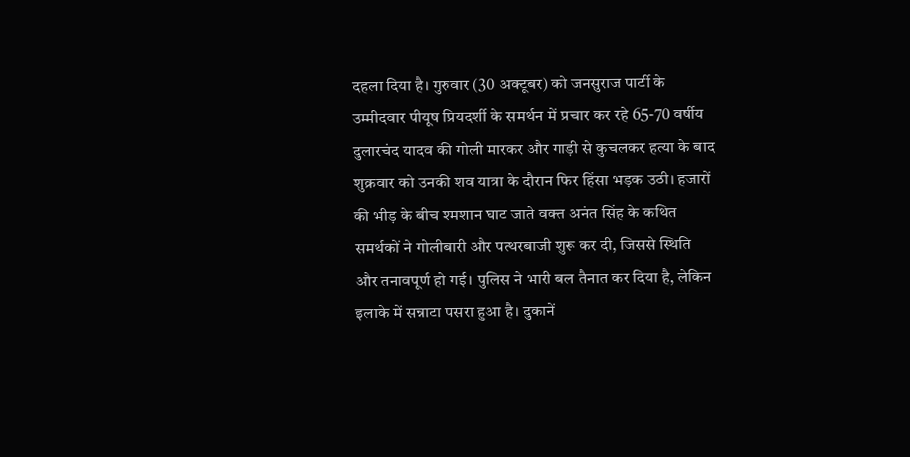दहला दिया है। गुरुवार (30 अक्टूबर) को जनसुराज पार्टी के उम्मीदवार पीयूष प्रियदर्शी के समर्थन में प्रचार कर रहे 65-70 वर्षीय दुलारचंद यादव की गोली मारकर और गाड़ी से कुचलकर हत्या के बाद शुक्रवार को उनकी शव यात्रा के दौरान फिर हिंसा भड़क उठी। हजारों की भीड़ के बीच श्मशान घाट जाते वक्त अनंत सिंह के कथित समर्थकों ने गोलीबारी और पत्थरबाजी शुरू कर दी, जिससे स्थिति और तनावपूर्ण हो गई। पुलिस ने भारी बल तैनात कर दिया है, लेकिन इलाके में सन्नाटा पसरा हुआ है। दुकानें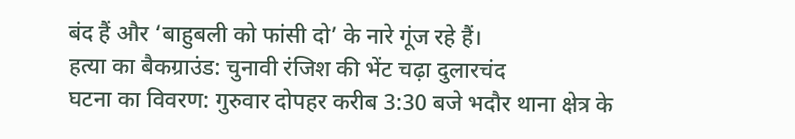बंद हैं और ‘बाहुबली को फांसी दो’ के नारे गूंज रहे हैं।
हत्या का बैकग्राउंड: चुनावी रंजिश की भेंट चढ़ा दुलारचंद
घटना का विवरण: गुरुवार दोपहर करीब 3:30 बजे भदौर थाना क्षेत्र के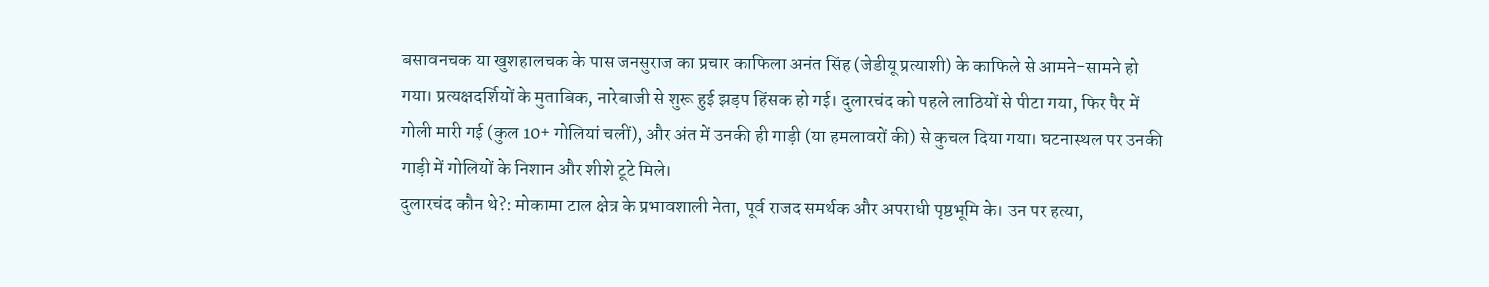बसावनचक या खुशहालचक के पास जनसुराज का प्रचार काफिला अनंत सिंह (जेडीयू प्रत्याशी) के काफिले से आमने-सामने हो गया। प्रत्यक्षदर्शियों के मुताबिक, नारेबाजी से शुरू हुई झड़प हिंसक हो गई। दुलारचंद को पहले लाठियों से पीटा गया, फिर पैर में गोली मारी गई (कुल 10+ गोलियां चलीं), और अंत में उनकी ही गाड़ी (या हमलावरों की) से कुचल दिया गया। घटनास्थल पर उनकी गाड़ी में गोलियों के निशान और शीशे टूटे मिले।
दुलारचंद कौन थे?: मोकामा टाल क्षेत्र के प्रभावशाली नेता, पूर्व राजद समर्थक और अपराधी पृष्ठभूमि के। उन पर हत्या,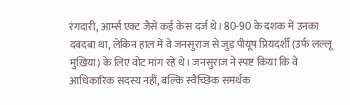रंगदारी, आर्म्स एक्ट जैसे कई केस दर्ज थे। 80-90 के दशक में उनका दबदबा था, लेकिन हाल में वे जनसुराज से जुड़ पीयूष प्रियदर्शी (उर्फ लल्लू मुखिया) के लिए वोट मांग रहे थे। जनसुराज ने स्पष्ट किया कि वे आधिकारिक सदस्य नहीं, बल्कि स्वैच्छिक समर्थक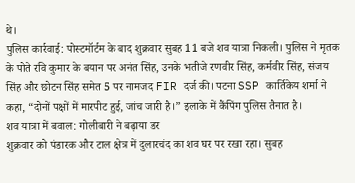थे।
पुलिस कार्रवाई: पोस्टमॉर्टम के बाद शुक्रवार सुबह 11 बजे शव यात्रा निकली। पुलिस ने मृतक के पोते रवि कुमार के बयान पर अनंत सिंह, उनके भतीजे रणवीर सिंह, कर्मवीर सिंह, संजय सिंह और छोटन सिंह समेत 5 पर नामजद FIR दर्ज की। पटना SSP कार्तिकेय शर्मा ने कहा, “दोनों पक्षों में मारपीट हुई, जांच जारी है।” इलाके में कैंपिंग पुलिस तैनात है।
शव यात्रा में बवाल: गोलीबारी ने बढ़ाया डर
शुक्रवार को पंडारक और टाल क्षेत्र में दुलारचंद का शव घर पर रखा रहा। सुबह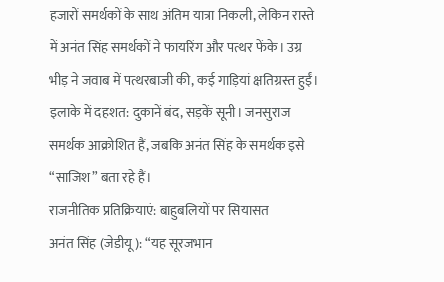हजारों समर्थकों के साथ अंतिम यात्रा निकली, लेकिन रास्ते में अनंत सिंह समर्थकों ने फायरिंग और पत्थर फेंके। उग्र भीड़ ने जवाब में पत्थरबाजी की, कई गाड़ियां क्षतिग्रस्त हुईं।
इलाके में दहशत: दुकानें बंद, सड़कें सूनी। जनसुराज समर्थक आक्रोशित हैं, जबकि अनंत सिंह के समर्थक इसे “साजिश” बता रहे हैं।
राजनीतिक प्रतिक्रियाएं: बाहुबलियों पर सियासत
अनंत सिंह (जेडीयू): “यह सूरजभान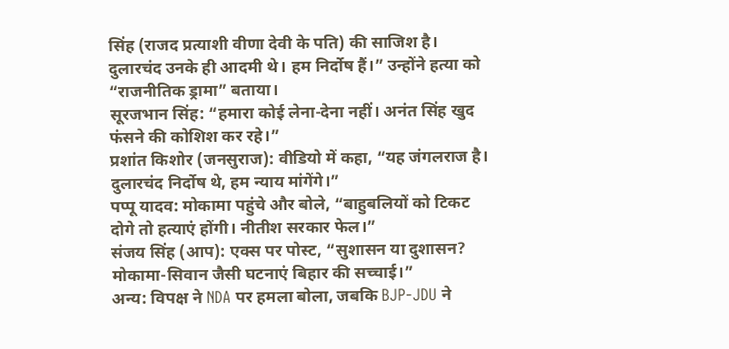सिंह (राजद प्रत्याशी वीणा देवी के पति) की साजिश है। दुलारचंद उनके ही आदमी थे। हम निर्दोष हैं।” उन्होंने हत्या को “राजनीतिक ड्रामा” बताया।
सूरजभान सिंह: “हमारा कोई लेना-देना नहीं। अनंत सिंह खुद फंसने की कोशिश कर रहे।”
प्रशांत किशोर (जनसुराज): वीडियो में कहा, “यह जंगलराज है। दुलारचंद निर्दोष थे, हम न्याय मांगेंगे।”
पप्पू यादव: मोकामा पहुंचे और बोले, “बाहुबलियों को टिकट दोगे तो हत्याएं होंगी। नीतीश सरकार फेल।”
संजय सिंह (आप): एक्स पर पोस्ट, “सुशासन या दुशासन? मोकामा-सिवान जैसी घटनाएं बिहार की सच्चाई।”
अन्य: विपक्ष ने NDA पर हमला बोला, जबकि BJP-JDU ने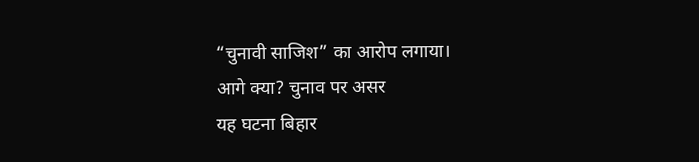“चुनावी साजिश” का आरोप लगाया।
आगे क्या? चुनाव पर असर
यह घटना बिहार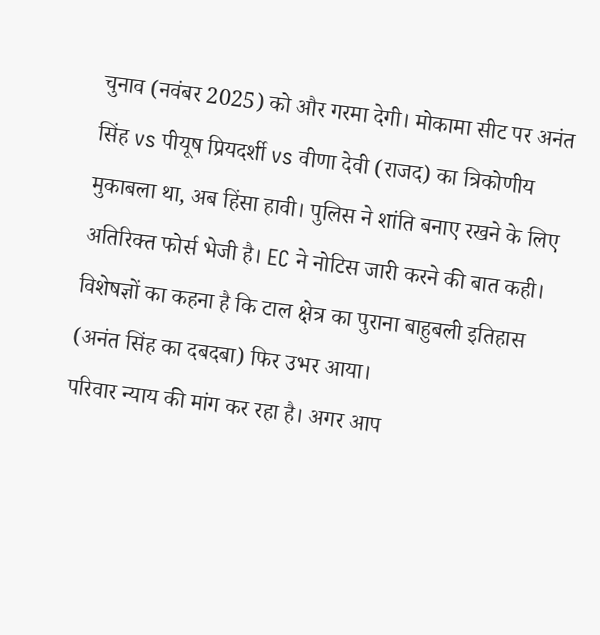चुनाव (नवंबर 2025) को और गरमा देगी। मोकामा सीट पर अनंत सिंह vs पीयूष प्रियदर्शी vs वीणा देवी (राजद) का त्रिकोणीय मुकाबला था, अब हिंसा हावी। पुलिस ने शांति बनाए रखने के लिए अतिरिक्त फोर्स भेजी है। EC ने नोटिस जारी करने की बात कही। विशेषज्ञों का कहना है कि टाल क्षेत्र का पुराना बाहुबली इतिहास (अनंत सिंह का दबदबा) फिर उभर आया।
परिवार न्याय की मांग कर रहा है। अगर आप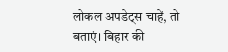लोकल अपडेट्स चाहें, तो बताएं। बिहार की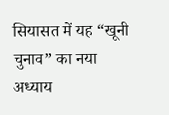सियासत में यह “खूनी चुनाव” का नया अध्याय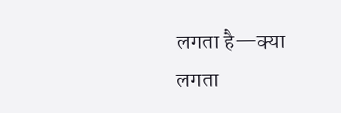लगता है—क्या लगता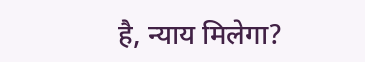है, न्याय मिलेगा?